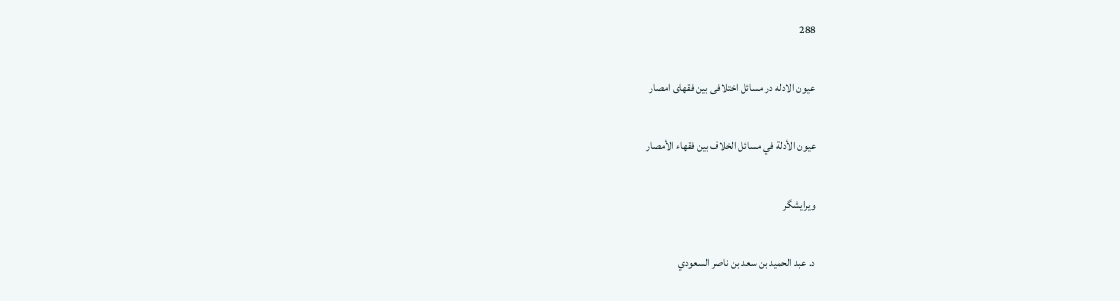288

عیون الادله در مسائل اختلافی بین فقهای امصار

عيون الأدلة في مسائل الخلاف بين فقهاء الأمصار

ویرایشگر

د. عبد الحميد بن سعد بن ناصر السعودي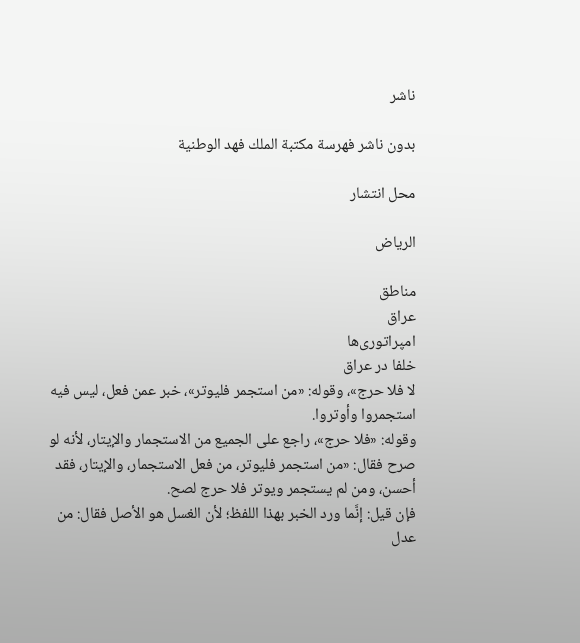ناشر

بدون ناشر فهرسة مكتبة الملك فهد الوطنية

محل انتشار

الرياض

مناطق
عراق
امپراتوری‌ها
خلفا در عراق
لا فلا حرج»، وقوله: «من استجمر فليوتر»، خبر عمن فعل، ليس فيه استجمروا وأوتروا.
وقوله: «فلا حرج»، راجع على الجميع من الاستجمار والإيتار، لأنه لو صرح فقال: «من استجمر فليوتر، من فعل الاستجمار، والإيتار، فقد أحسن، ومن لم يستجمر ويوتر فلا حرج لصح.
فإن قيل: إنَّما ورد الخبر بهذا اللفظ؛ لأن الغسل هو الأصل فقال: من عدل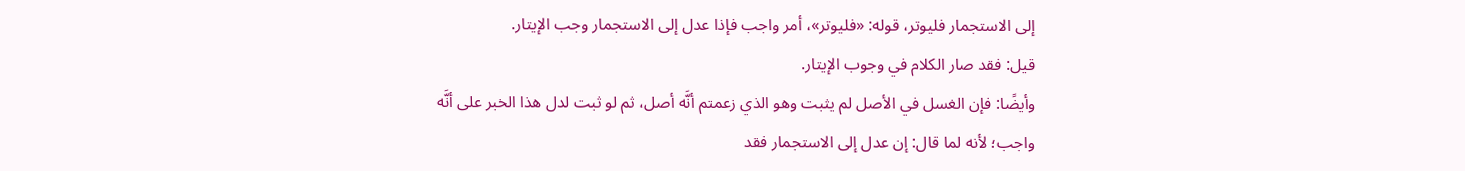إلى الاستجمار فليوتر، قوله: «فليوتر»، أمر واجب فإذا عدل إلى الاستجمار وجب الإيتار.
قيل: فقد صار الكلام في وجوب الإيتار.
وأيضًا: فإن الغسل في الأصل لم يثبت وهو الذي زعمتم أنَّه أصل، ثم لو ثبت لدل هذا الخبر على أنَّه واجب؛ لأنه لما قال: إن عدل إلى الاستجمار فقد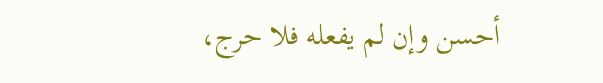أحسن وإن لم يفعله فلا حرج،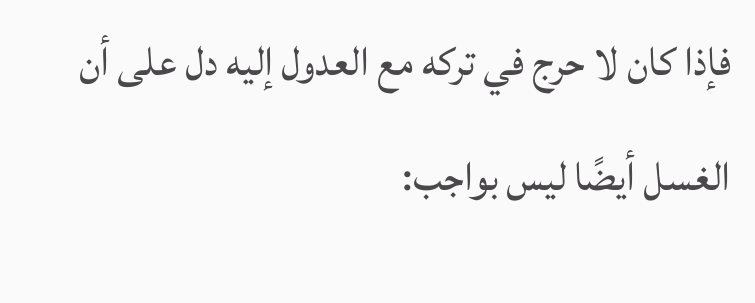فإذا كان لا حرج في تركه مع العدول إليه دل على أن الغسل أيضًا ليس بواجب: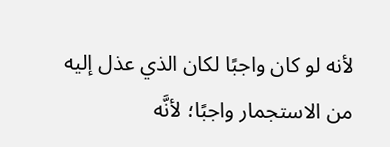لأنه لو كان واجبًا لكان الذي عذل إليه من الاستجمار واجبًا؛ لأنَّه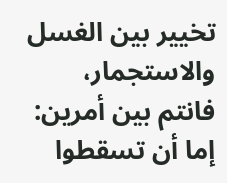تخيير بين الغسل والاستجمار، فانتم بين أمرين: إما أن تسقطوا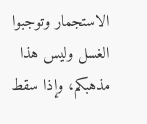الاستجمار وتوجبوا الغسل وليس هذا مذهبكم، وإذا سقط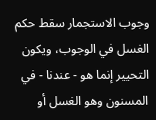وجوب الاستجمار سقط حكم الغسل في الوجوب، ويكون التحيير إنما هو - عندنا - في المسنون وهو الغسل أو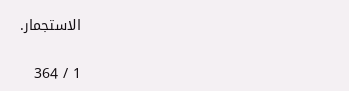الاستجمار.

1 / 364